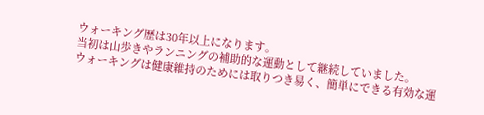ウォーキング歴は30年以上になります。
当初は山歩きやランニングの補助的な運動として継続していました。
ウォーキングは健康維持のためには取りつき易く、簡単にできる有効な運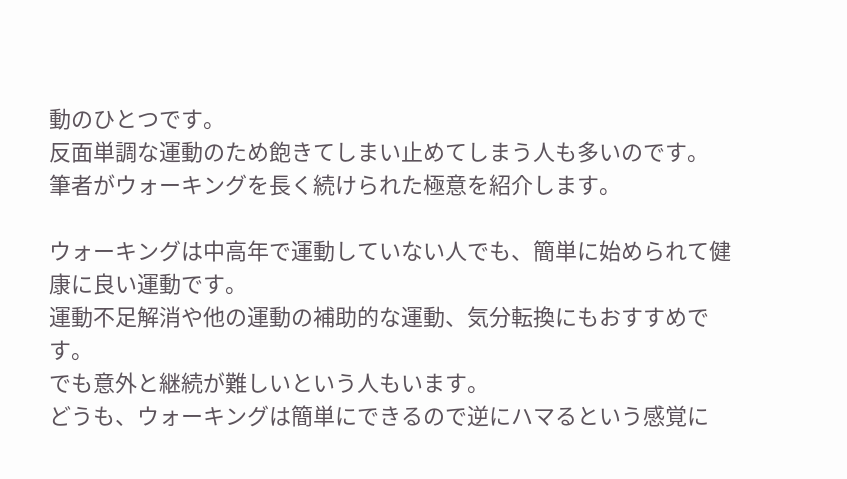動のひとつです。
反面単調な運動のため飽きてしまい止めてしまう人も多いのです。
筆者がウォーキングを長く続けられた極意を紹介します。

ウォーキングは中高年で運動していない人でも、簡単に始められて健康に良い運動です。
運動不足解消や他の運動の補助的な運動、気分転換にもおすすめです。
でも意外と継続が難しいという人もいます。
どうも、ウォーキングは簡単にできるので逆にハマるという感覚に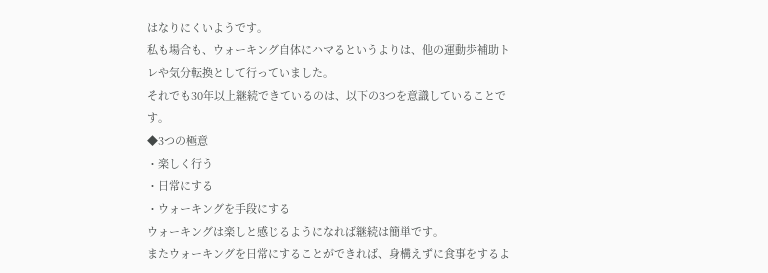はなりにくいようです。
私も場合も、ウォーキング自体にハマるというよりは、他の運動歩補助トレや気分転換として行っていました。
それでも30年以上継続できているのは、以下の3つを意識していることです。
◆3つの極意
・楽しく行う
・日常にする
・ウォーキングを手段にする
ウォーキングは楽しと感じるようになれば継続は簡単です。
またウォーキングを日常にすることができれば、身構えずに食事をするよ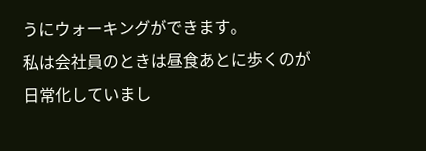うにウォーキングができます。
私は会社員のときは昼食あとに歩くのが日常化していまし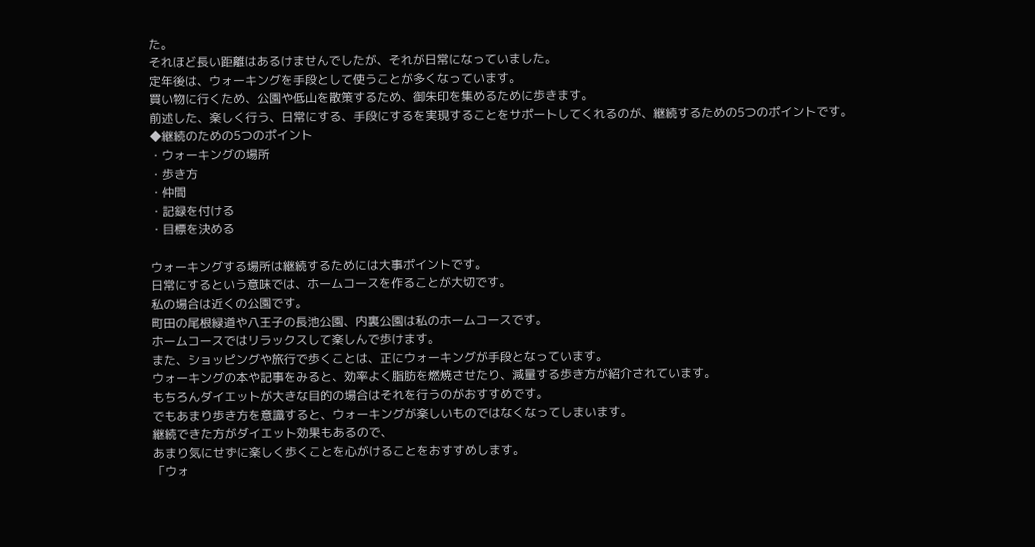た。
それほど長い距離はあるけませんでしたが、それが日常になっていました。
定年後は、ウォーキングを手段として使うことが多くなっています。
買い物に行くため、公園や低山を散策するため、御朱印を集めるために歩きます。
前述した、楽しく行う、日常にする、手段にするを実現することをサポートしてくれるのが、継続するための5つのポイントです。
◆継続のための5つのポイント
・ウォーキングの場所
・歩き方
・仲間
・記録を付ける
・目標を決める

ウォーキングする場所は継続するためには大事ポイントです。
日常にするという意味では、ホームコースを作ることが大切です。
私の場合は近くの公園です。
町田の尾根緑道や八王子の長池公園、内裏公園は私のホームコースです。
ホームコースではリラックスして楽しんで歩けます。
また、ショッピングや旅行で歩くことは、正にウォーキングが手段となっています。
ウォーキングの本や記事をみると、効率よく脂肪を燃焼させたり、減量する歩き方が紹介されています。
もちろんダイエットが大きな目的の場合はそれを行うのがおすすめです。
でもあまり歩き方を意識すると、ウォーキングが楽しいものではなくなってしまいます。
継続できた方がダイエット効果もあるので、
あまり気にせずに楽しく歩くことを心がけることをおすすめします。
「ウォ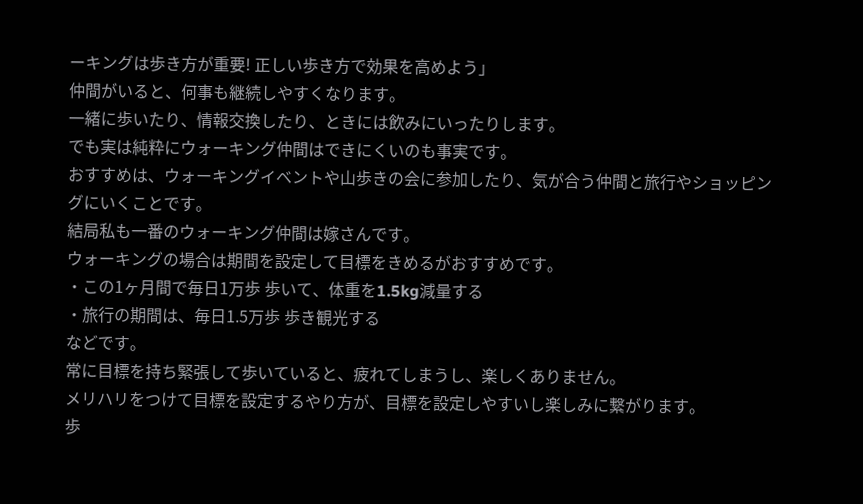ーキングは歩き方が重要! 正しい歩き方で効果を高めよう」
仲間がいると、何事も継続しやすくなります。
一緒に歩いたり、情報交換したり、ときには飲みにいったりします。
でも実は純粋にウォーキング仲間はできにくいのも事実です。
おすすめは、ウォーキングイベントや山歩きの会に参加したり、気が合う仲間と旅行やショッピングにいくことです。
結局私も一番のウォーキング仲間は嫁さんです。
ウォーキングの場合は期間を設定して目標をきめるがおすすめです。
・この1ヶ月間で毎日1万歩 歩いて、体重を1.5kg減量する
・旅行の期間は、毎日1.5万歩 歩き観光する
などです。
常に目標を持ち緊張して歩いていると、疲れてしまうし、楽しくありません。
メリハリをつけて目標を設定するやり方が、目標を設定しやすいし楽しみに繋がります。
歩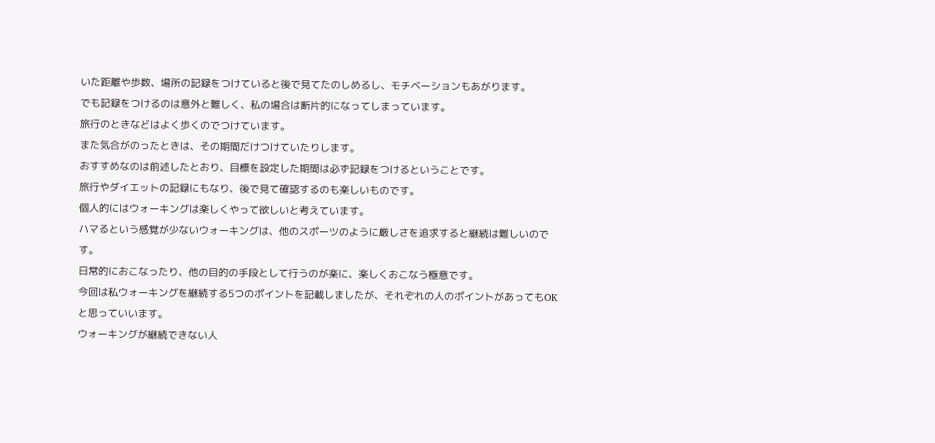いた距離や歩数、場所の記録をつけていると後で見てたのしめるし、モチベーションもあがります。
でも記録をつけるのは意外と難しく、私の場合は断片的になってしまっています。
旅行のときなどはよく歩くのでつけています。
また気合がのったときは、その期間だけつけていたりします。
おすすめなのは前述したとおり、目標を設定した期間は必ず記録をつけるということです。
旅行やダイエットの記録にもなり、後で見て確認するのも楽しいものです。
個人的にはウォーキングは楽しくやって欲しいと考えています。
ハマるという感覚が少ないウォーキングは、他のスポーツのように厳しさを追求すると継続は難しいのです。
日常的におこなったり、他の目的の手段として行うのが楽に、楽しくおこなう極意です。
今回は私ウォーキングを継続する5つのポイントを記載しましたが、それぞれの人のポイントがあってもOKと思っていいます。
ウォーキングが継続できない人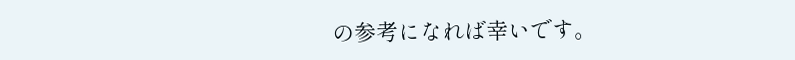の参考になれば幸いです。